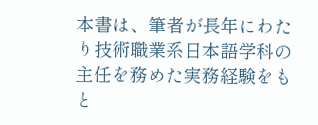本書は、筆者が長年にわたり技術職業系日本語学科の主任を務めた実務経験をもと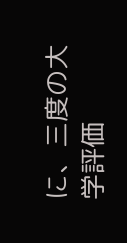に、三度の大学評価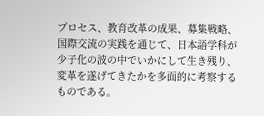プロセス、教育改革の成果、募集戦略、国際交流の実践を通じて、日本語学科が少子化の波の中でいかにして生き残り、変革を遂げてきたかを多面的に考察するものである。